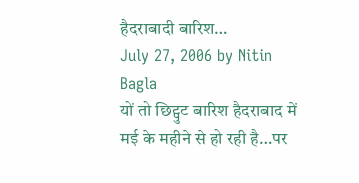हैदराबादी बारिश…
July 27, 2006 by Nitin Bagla
यों तो छिट्पुट बारिश हैदराबाद में मई के महीने से हो रही है…पर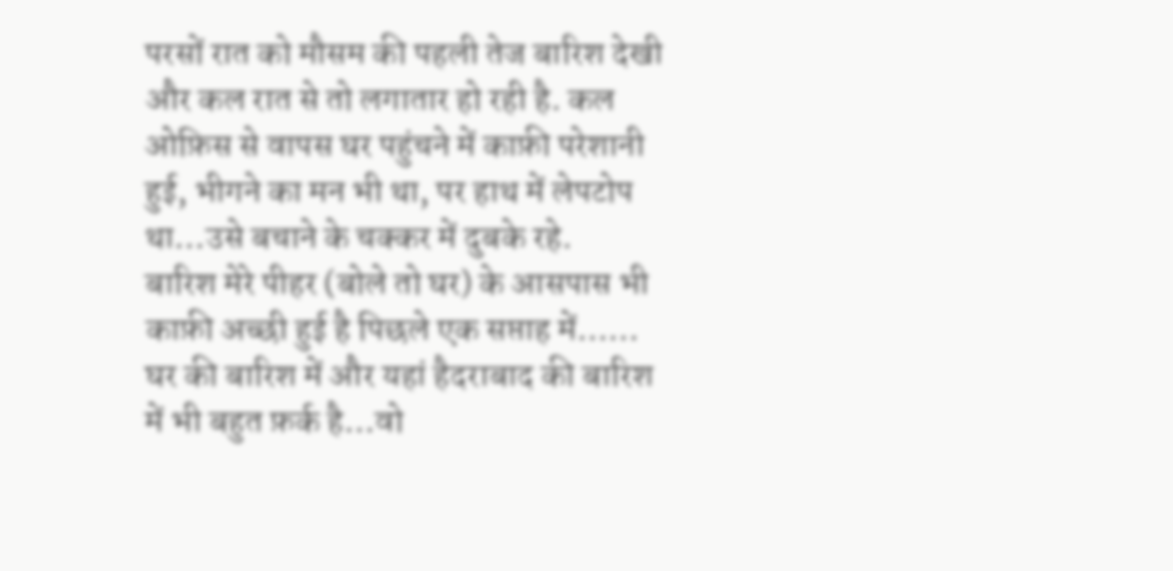परसों रात को मौसम की पहली तेज बारिश देखी और कल रात से तो लगातार हो रही है. कल ओफ़िस से वापस घर पहुंचने में काफ़ी परेशानी हुई, भीगने का मन भी था, पर हाथ में लेपटोप था…उसे बचाने के चक्कर में दुबके रहे.
बारिश मेरे पीहर (बोले तो घर) के आसपास भी काफ़ी अच्छी हुई है पिछले एक सप्ताह में…… घर की बारिश में और यहां हैदराबाद की बारिश में भी बहुत फ़र्क है…वो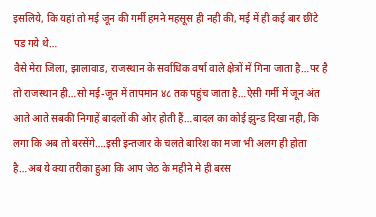इसलिये, कि यहां तो मई जून की गर्मी हमने महसूस ही नही की, मई में ही कई बार छींटे पड गये थे…
वैसे मेरा जिला, झालावाड, राजस्थान के सर्वाधिक वर्षा वाले क्षेत्रों में गिना जाता है…पर है तो राजस्थान ही…सो मई-जून में तापमान ४८ तक पहुंच जाता है…ऐसी गर्मी में जून अंत आते आते सबकी निगाहें बादलों की ओर होती हैं…बादल का कोई झुन्ड दिखा नही, कि लगा कि अब तो बरसेंगे….इसी इन्तजार के चलते बारिश का मजा भी अलग ही होता है…अब ये क्या तरीका हुआ कि आप जेठ के महीने मे ही बरस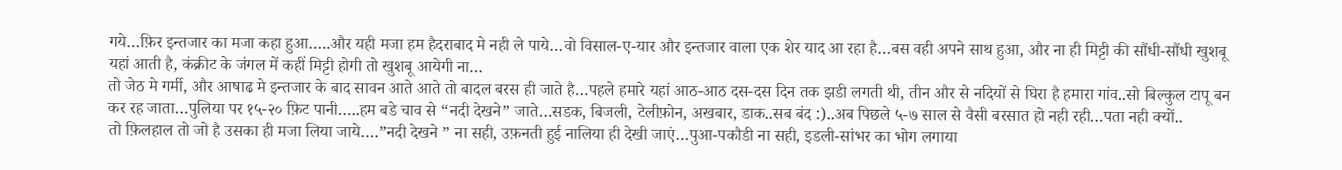गये…फ़िर इन्तजार का मजा कहा हुआ…..और यही मजा हम हैदराबाद मे नही ले पाये…वो विसाल-ए-यार और इन्तजार वाला एक शेर याद आ रहा है…बस वही अपने साथ हुआ, और ना ही मिट्टी की सौंधी-सौंधी खुशबू यहां आती है, कंक्रीट के जंगल में कहीं मिट्टी होगी तो खुशबू आयेगी ना…
तो जेठ मे गर्मी, और आषाढ मे इन्तजार के बाद सावन आते आते तो बादल बरस ही जाते है…पहले हमारे यहां आठ-आठ दस-दस दिन तक झडी लगती थी, तीन और से नदियों से घिरा है हमारा गांव..सो बिल्कुल टापू बन कर रह जाता…पुलिया पर १५-२० फ़िट पानी…..हम बडे चाव से “नदी देखने” जाते…सडक, बिजली, टेलीफ़ोन, अखबार, डाक..सब बंद :)..अब पिछले ५-७ साल से वैसी बरसात हो नही रही…पता नही क्यों..
तो फ़िलहाल तो जो है उसका ही मजा लिया जाये….”नदी देखने ” ना सही, उफ़नती हुई नालिया ही देखी जाएं…पुआ-पकौडी ना सही, इडली-सांभर का भोग लगाया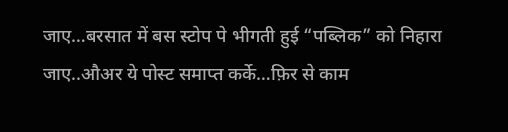जाए…बरसात में बस स्टोप पे भीगती हुई “पब्लिक” को निहारा जाए..औअर ये पोस्ट समाप्त कर्के…फ़िर से काम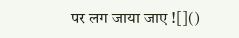पर लग जाया जाए ![]()